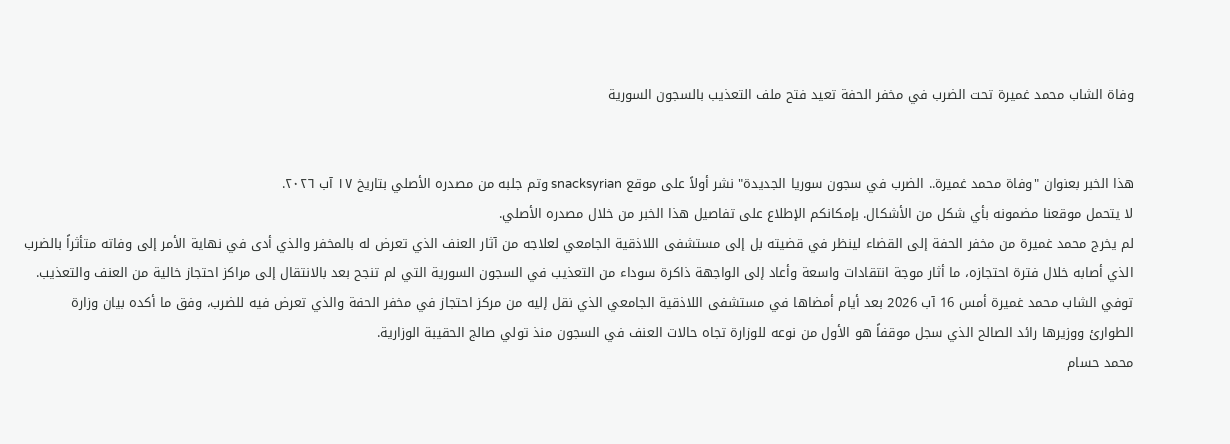وفاة الشاب محمد غميرة تحت الضرب في مخفر الحفة تعيد فتح ملف التعذيب بالسجون السورية


هذا الخبر بعنوان "وفاة محمد غميرة.. الضرب في سجون سوريا الجديدة" نشر أولاً على موقع snacksyrian وتم جلبه من مصدره الأصلي بتاريخ ١٧ آب ٢٠٢٦.
لا يتحمل موقعنا مضمونه بأي شكل من الأشكال. بإمكانكم الإطلاع على تفاصيل هذا الخبر من خلال مصدره الأصلي.
لم يخرج محمد غميرة من مخفر الحفة إلى القضاء لينظر في قضيته بل إلى مستشفى اللاذقية الجامعي لعلاجه من آثار العنف الذي تعرض له بالمخفر والذي أدى في نهاية الأمر إلى وفاته متأثراً بالضرب الذي أصابه خلال فترة احتجازه، ما أثار موجة انتقادات واسعة وأعاد إلى الواجهة ذاكرة سوداء من التعذيب في السجون السورية التي لم تنجح بعد بالانتقال إلى مراكز احتجاز خالية من العنف والتعذيب.
توفي الشاب محمد غميرة أمس 16 آب 2026 بعد أيام أمضاها في مستشفى اللاذقية الجامعي الذي نقل إليه من مركز احتجاز في مخفر الحفة والذي تعرض فيه للضرب، وفق ما أكده بيان وزارة الطوارئ ووزيرها رائد الصالح الذي سجل موقفاً هو الأول من نوعه للوزارة تجاه حالات العنف في السجون منذ تولي صالج الحقيبة الوزارية.
محمد حسام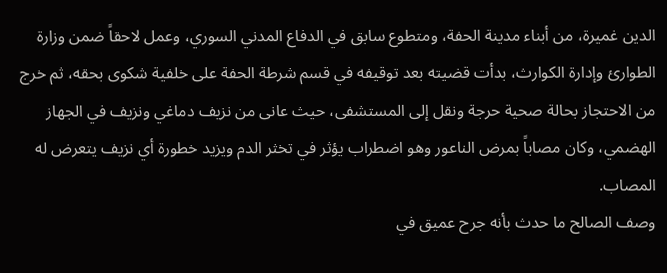الدين غميرة، من أبناء مدينة الحفة، ومتطوع سابق في الدفاع المدني السوري، وعمل لاحقاً ضمن وزارة الطوارئ وإدارة الكوارث، بدأت قضيته بعد توقيفه في قسم شرطة الحفة على خلفية شكوى بحقه، ثم خرج من الاحتجاز بحالة صحية حرجة ونقل إلى المستشفى، حيث عانى من نزيف دماغي ونزيف في الجهاز الهضمي، وكان مصاباً بمرض الناعور وهو اضطراب يؤثر في تخثر الدم ويزيد خطورة أي نزيف يتعرض له المصاب.
وصف الصالح ما حدث بأنه جرح عميق في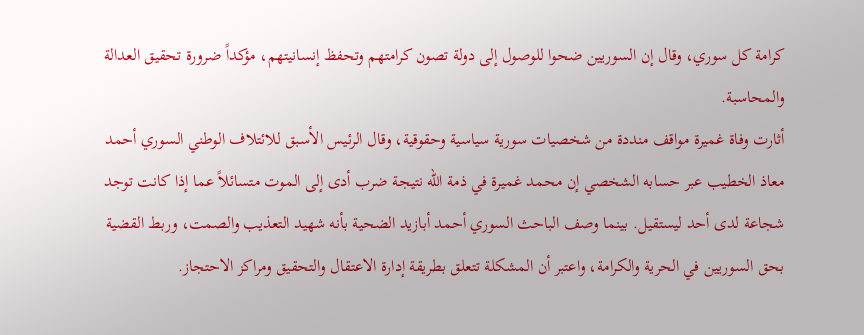كرامة كل سوري، وقال إن السوريين ضحوا للوصول إلى دولة تصون كرامتهم وتحفظ إنسانيتهم، مؤكداً ضرورة تحقيق العدالة والمحاسبة.
أثارت وفاة غميرة مواقف منددة من شخصيات سورية سياسية وحقوقية، وقال الرئيس الأسبق للائتلاف الوطني السوري أحمد معاذ الخطيب عبر حسابه الشخصي إن محمد غميرة في ذمة الله نتيجة ضرب أدى إلى الموت متسائلاً عما إذا كانت توجد شجاعة لدى أحد ليستقيل. بينما وصف الباحث السوري أحمد أبازيد الضحية بأنه شهيد التعذيب والصمت، وربط القضية بحق السوريين في الحرية والكرامة، واعتبر أن المشكلة تتعلق بطريقة إدارة الاعتقال والتحقيق ومراكز الاحتجاز.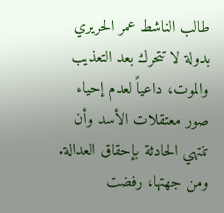طالب الناشط عمر الحريري بدولة لا تتحرك بعد التعذيب والموت، داعياً لعدم إحياء صور معتقلات الأسد وأن تنتهي الحادثة بإحقاق العدالة. ومن جهتها، رفضت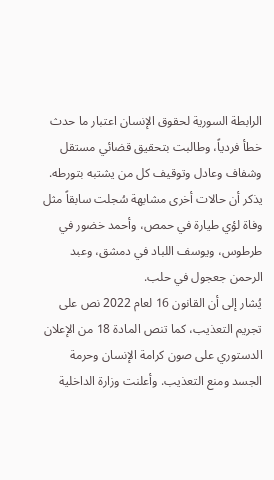الرابطة السورية لحقوق الإنسان اعتبار ما حدث خطأ فردياً، وطالبت بتحقيق قضائي مستقل وشفاف وعادل وتوقيف كل من يشتبه بتورطه.
يذكر أن حالات أخرى مشابهة سُجلت سابقاً مثل وفاة لؤي طيارة في حمص، وأحمد خضور في طرطوس، ويوسف اللباد في دمشق، وعبد الرحمن جعجول في حلب.
يُشار إلى أن القانون 16 لعام 2022 نص على تجريم التعذيب، كما تنص المادة 18 من الإعلان الدستوري على صون كرامة الإنسان وحرمة الجسد ومنع التعذيب. وأعلنت وزارة الداخلية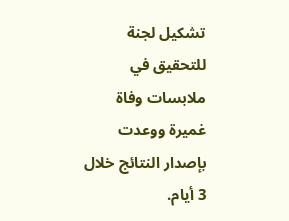تشكيل لجنة للتحقيق في ملابسات وفاة غميرة ووعدت بإصدار النتائج خلال 3 أيام.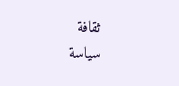ثقافة
سياسة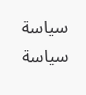سياسة
سياسة